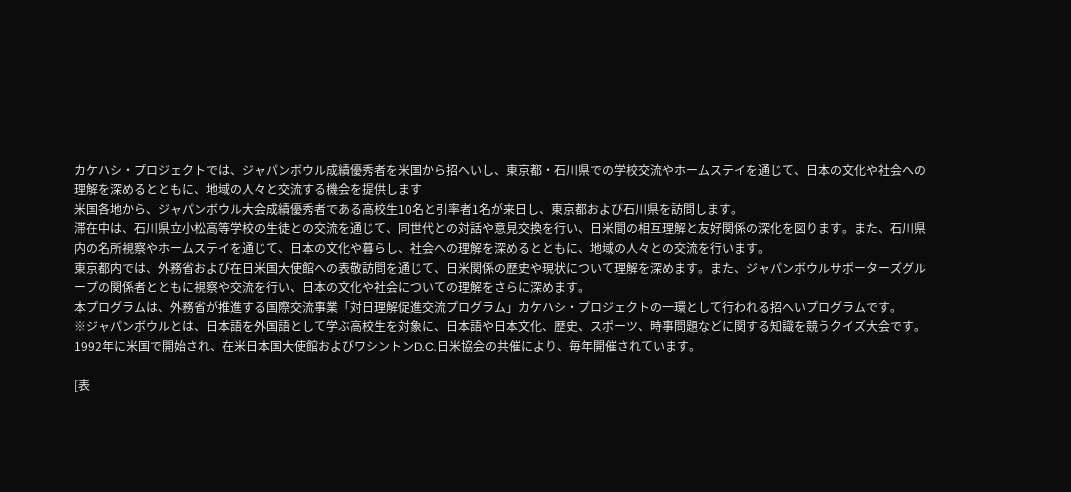カケハシ・プロジェクトでは、ジャパンボウル成績優秀者を米国から招へいし、東京都・石川県での学校交流やホームステイを通じて、日本の文化や社会への理解を深めるとともに、地域の人々と交流する機会を提供します
米国各地から、ジャパンボウル大会成績優秀者である高校生10名と引率者1名が来日し、東京都および石川県を訪問します。
滞在中は、石川県立小松高等学校の生徒との交流を通じて、同世代との対話や意見交換を行い、日米間の相互理解と友好関係の深化を図ります。また、石川県内の名所視察やホームステイを通じて、日本の文化や暮らし、社会への理解を深めるとともに、地域の人々との交流を行います。
東京都内では、外務省および在日米国大使館への表敬訪問を通じて、日米関係の歴史や現状について理解を深めます。また、ジャパンボウルサポーターズグループの関係者とともに視察や交流を行い、日本の文化や社会についての理解をさらに深めます。
本プログラムは、外務省が推進する国際交流事業「対日理解促進交流プログラム」カケハシ・プロジェクトの一環として行われる招へいプログラムです。
※ジャパンボウルとは、日本語を外国語として学ぶ高校生を対象に、日本語や日本文化、歴史、スポーツ、時事問題などに関する知識を競うクイズ大会です。1992年に米国で開始され、在米日本国大使館およびワシントンD.C.日米協会の共催により、毎年開催されています。

[表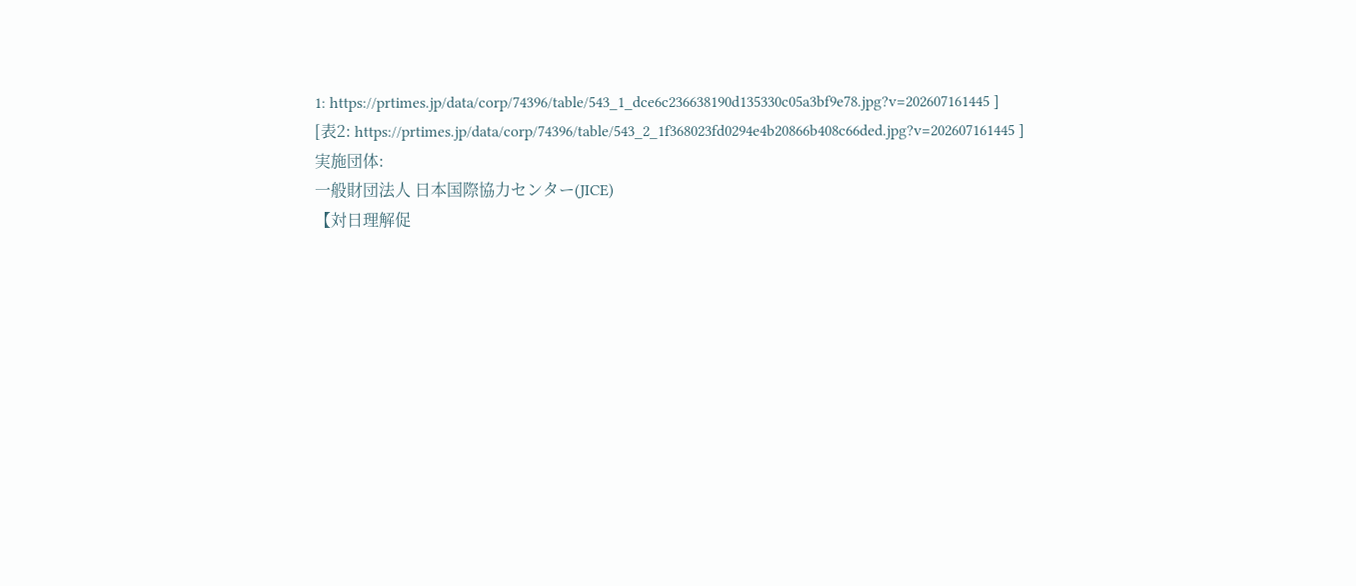1: https://prtimes.jp/data/corp/74396/table/543_1_dce6c236638190d135330c05a3bf9e78.jpg?v=202607161445 ]
[表2: https://prtimes.jp/data/corp/74396/table/543_2_1f368023fd0294e4b20866b408c66ded.jpg?v=202607161445 ]
実施団体:
一般財団法人 日本国際協力センター(JICE)
【対日理解促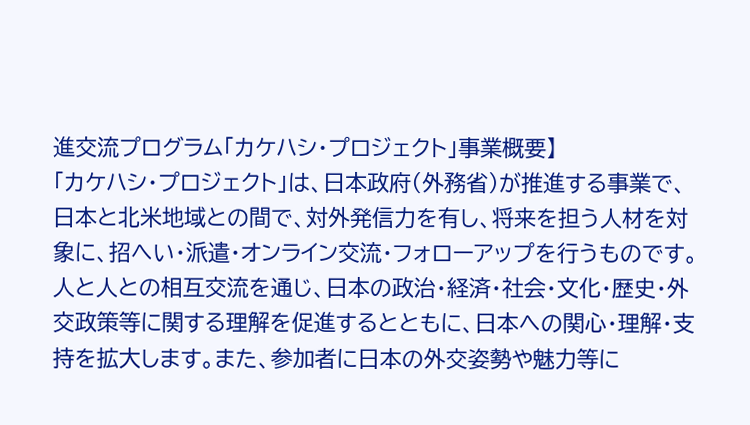進交流プログラム「カケハシ・プロジェクト」事業概要】
「カケハシ・プロジェクト」は、日本政府(外務省)が推進する事業で、日本と北米地域との間で、対外発信力を有し、将来を担う人材を対象に、招へい・派遣・オンライン交流・フォローアップを行うものです。人と人との相互交流を通じ、日本の政治・経済・社会・文化・歴史・外交政策等に関する理解を促進するとともに、日本への関心・理解・支持を拡大します。また、参加者に日本の外交姿勢や魅力等に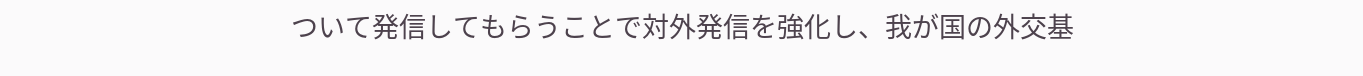ついて発信してもらうことで対外発信を強化し、我が国の外交基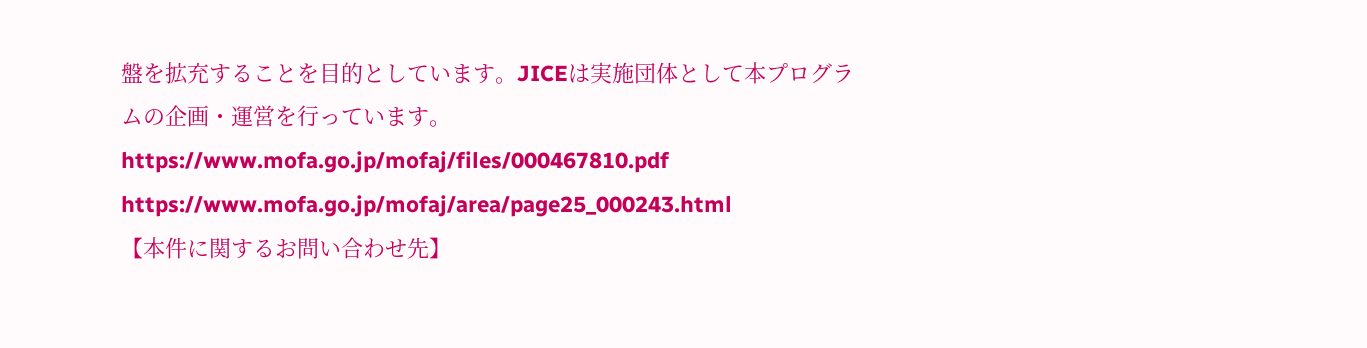盤を拡充することを目的としています。JICEは実施団体として本プログラムの企画・運営を行っています。
https://www.mofa.go.jp/mofaj/files/000467810.pdf
https://www.mofa.go.jp/mofaj/area/page25_000243.html
【本件に関するお問い合わせ先】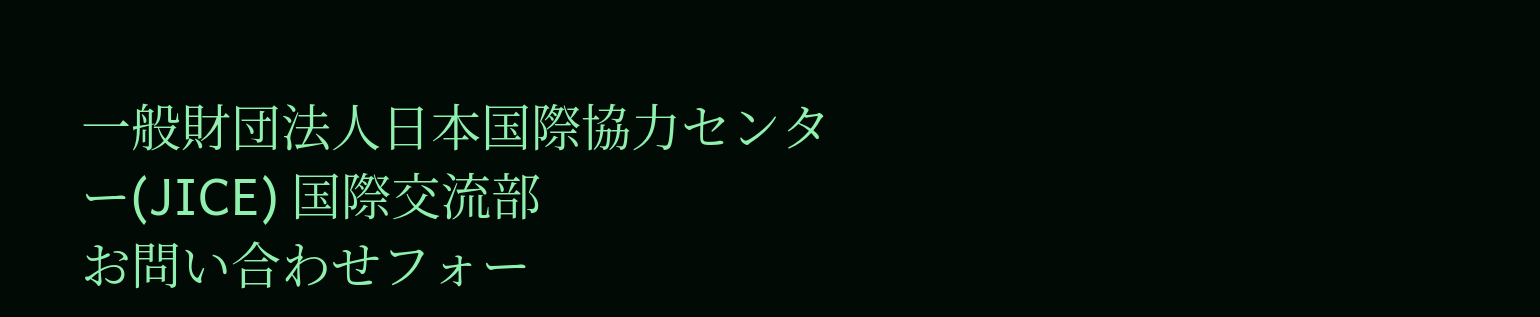一般財団法人日本国際協力センター(JICE) 国際交流部
お問い合わせフォー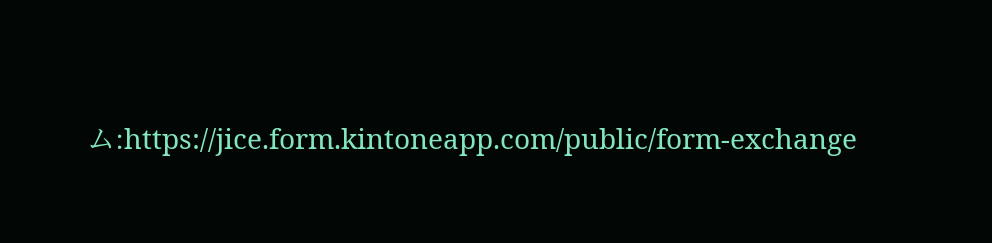ム:https://jice.form.kintoneapp.com/public/form-exchange